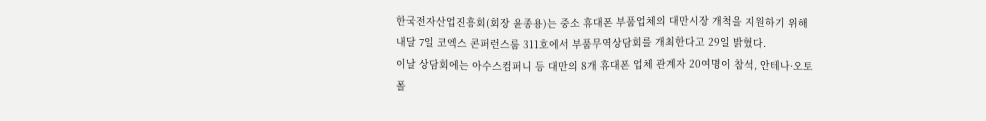한국전자산업진흥회(회장 윤종용)는 중소 휴대폰 부품업체의 대만시장 개척을 지원하기 위해 내달 7일 코엑스 콘퍼런스룸 311호에서 부품무역상담회를 개최한다고 29일 밝혔다.
이날 상담회에는 아수스컴퍼니 등 대만의 8개 휴대폰 업체 관계자 20여명이 참석, 안테나·오토폴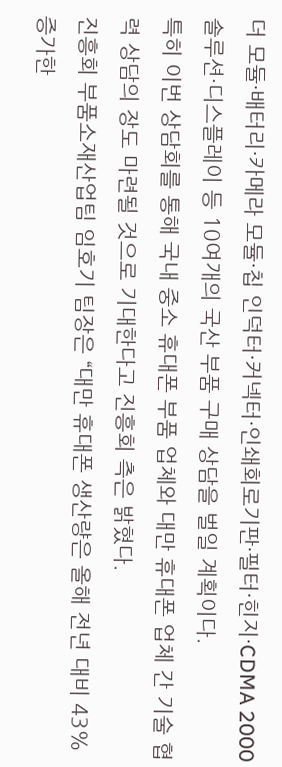더 모듈·배터리·카메라 모듈·칩 인덕터·커넥터·인쇄회로기판·필터·힌지·CDMA 2000 솔루션·디스플레이 등 10여개의 국산 부품 구매 상담을 벌일 계획이다.
특히 이번 상담회를 통해 국내 중소 휴대폰 부품 업체와 대만 휴대폰 업체 간 기술 협력 상담의 장도 마련될 것으로 기대한다고 진흥회 측은 밝혔다.
진흥회 부품소재산업팀 임호기 팀장은 “대만 휴대폰 생산량은 올해 전년 대비 43% 증가한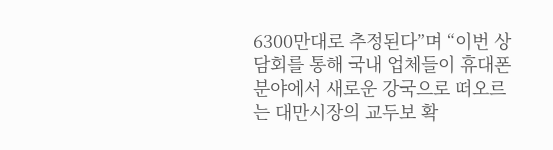6300만대로 추정된다”며 “이번 상담회를 통해 국내 업체들이 휴대폰 분야에서 새로운 강국으로 떠오르는 대만시장의 교두보 확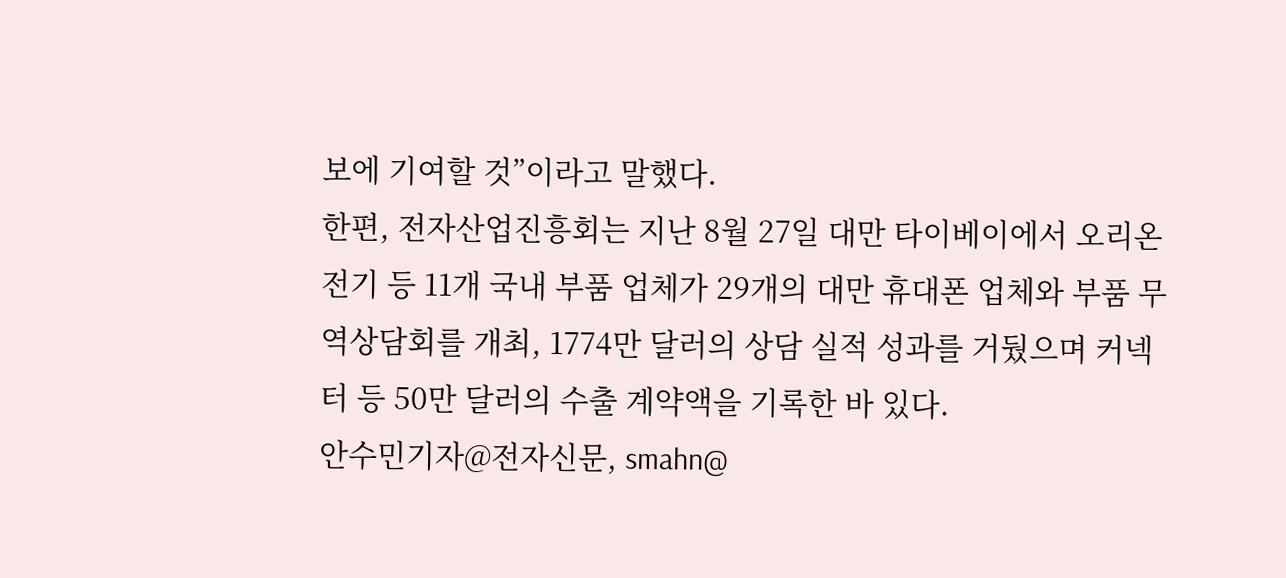보에 기여할 것”이라고 말했다.
한편, 전자산업진흥회는 지난 8월 27일 대만 타이베이에서 오리온전기 등 11개 국내 부품 업체가 29개의 대만 휴대폰 업체와 부품 무역상담회를 개최, 1774만 달러의 상담 실적 성과를 거뒀으며 커넥터 등 50만 달러의 수출 계약액을 기록한 바 있다.
안수민기자@전자신문, smahn@